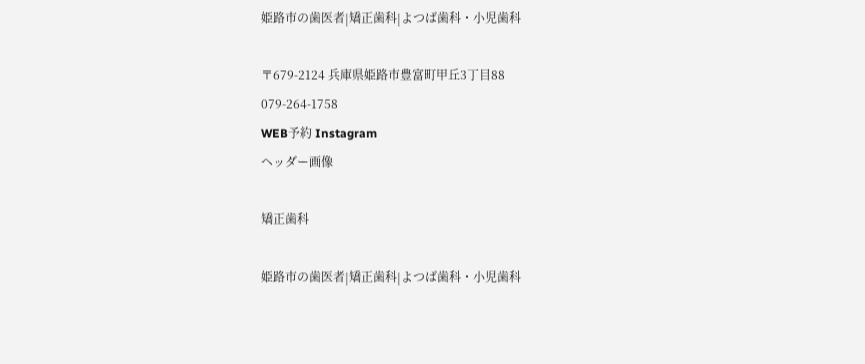姫路市の歯医者|矯正歯科|よつば歯科・小児歯科

〒679-2124 兵庫県姫路市豊富町甲丘3丁目88
079-264-1758
WEB予約 Instagram
ヘッダー画像

矯正歯科

姫路市の歯医者|矯正歯科|よつば歯科・小児歯科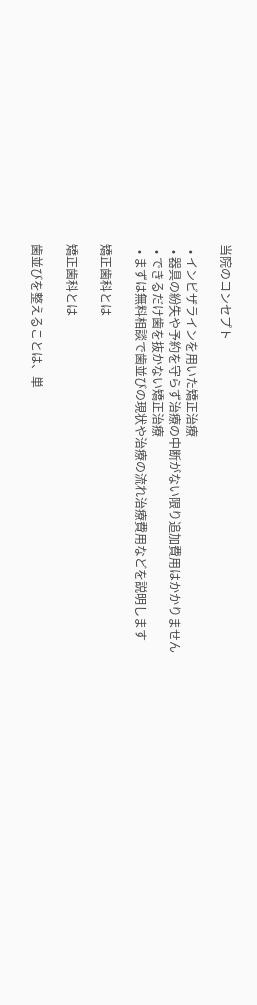当院のコンセプト

  • インビザラインを用いた矯正治療
  • 器具の紛失や予約を守らず治療の中断がない限り追加費用はかかりません
  • できるだけ歯を抜かない矯正治療
  • まずは無料相談で歯並びの現状や治療の流れ治療費用などを説明します

矯正歯科とは

矯正歯科とは

歯並びを整えることは、単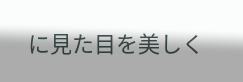に見た目を美しく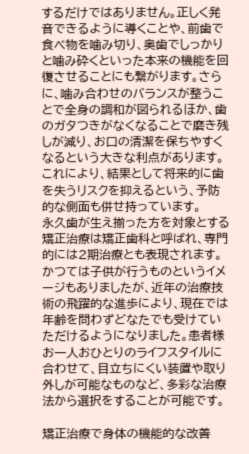するだけではありません。正しく発音できるように導くことや、前歯で食べ物を噛み切り、奥歯でしっかりと噛み砕くといった本来の機能を回復させることにも繋がります。さらに、噛み合わせのバランスが整うことで全身の調和が図られるほか、歯のガタつきがなくなることで磨き残しが減り、お口の清潔を保ちやすくなるという大きな利点があります。これにより、結果として将来的に歯を失うリスクを抑えるという、予防的な側面も併せ持っています。
永久歯が生え揃った方を対象とする矯正治療は矯正歯科と呼ばれ、専門的には2期治療とも表現されます。かつては子供が行うものというイメージもありましたが、近年の治療技術の飛躍的な進歩により、現在では年齢を問わずどなたでも受けていただけるようになりました。患者様お一人おひとりのライフスタイルに合わせて、目立ちにくい装置や取り外しが可能なものなど、多彩な治療法から選択をすることが可能です。

矯正治療で身体の機能的な改善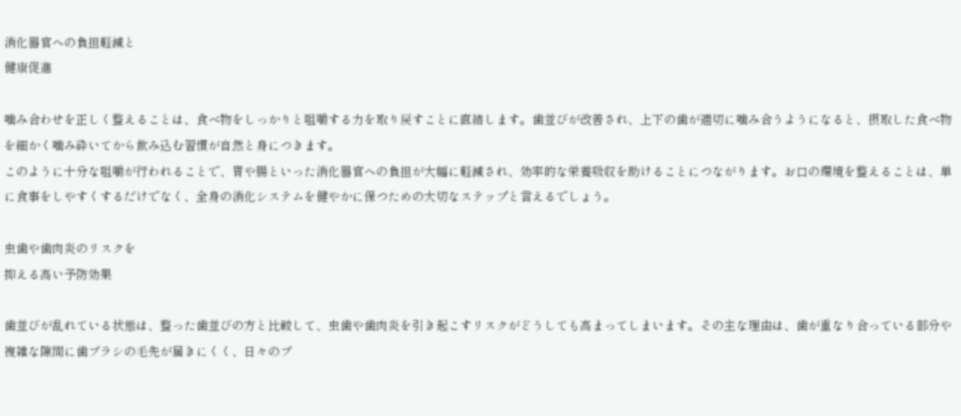消化器官への負担軽減と
健康促進

噛み合わせを正しく整えることは、食べ物をしっかりと咀嚼する力を取り戻すことに直結します。歯並びが改善され、上下の歯が適切に噛み合うようになると、摂取した食べ物を細かく噛み砕いてから飲み込む習慣が自然と身につきます。
このように十分な咀嚼が行われることで、胃や腸といった消化器官への負担が大幅に軽減され、効率的な栄養吸収を助けることにつながります。お口の環境を整えることは、単に食事をしやすくするだけでなく、全身の消化システムを健やかに保つための大切なステップと言えるでしょう。

虫歯や歯肉炎のリスクを
抑える高い予防効果

歯並びが乱れている状態は、整った歯並びの方と比較して、虫歯や歯肉炎を引き起こすリスクがどうしても高まってしまいます。その主な理由は、歯が重なり合っている部分や複雑な隙間に歯ブラシの毛先が届きにくく、日々のブ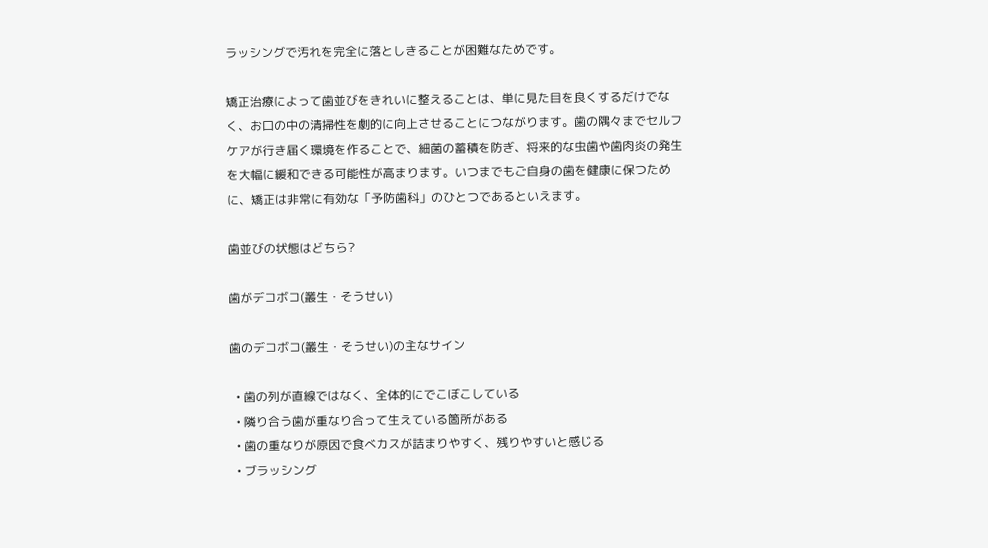ラッシングで汚れを完全に落としきることが困難なためです。

矯正治療によって歯並びをきれいに整えることは、単に見た目を良くするだけでなく、お口の中の清掃性を劇的に向上させることにつながります。歯の隅々までセルフケアが行き届く環境を作ることで、細菌の蓄積を防ぎ、将来的な虫歯や歯肉炎の発生を大幅に緩和できる可能性が高まります。いつまでもご自身の歯を健康に保つために、矯正は非常に有効な「予防歯科」のひとつであるといえます。

歯並びの状態はどちら?

歯がデコボコ(叢生・そうせい)

歯のデコボコ(叢生・そうせい)の主なサイン

  • 歯の列が直線ではなく、全体的にでこぼこしている
  • 隣り合う歯が重なり合って生えている箇所がある
  • 歯の重なりが原因で食べカスが詰まりやすく、残りやすいと感じる
  • ブラッシング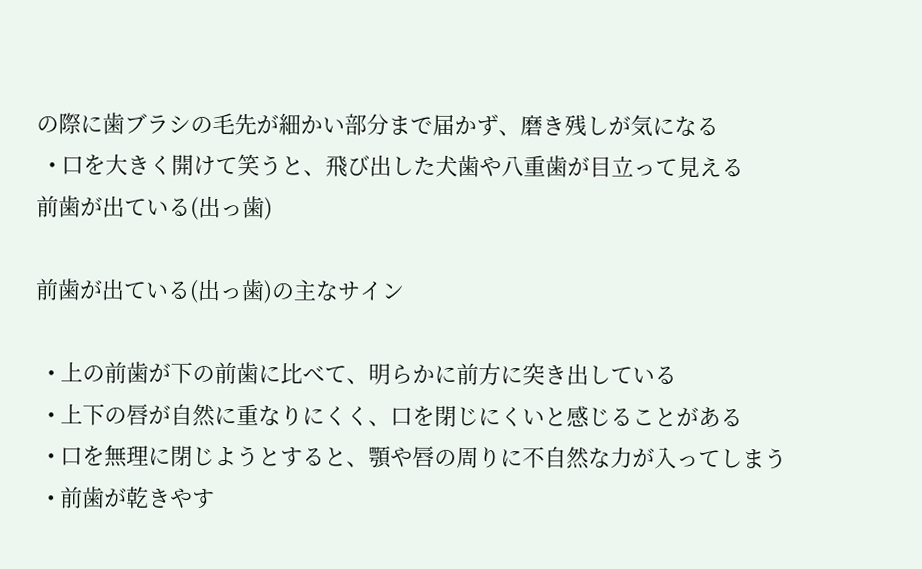の際に歯ブラシの毛先が細かい部分まで届かず、磨き残しが気になる
  • 口を大きく開けて笑うと、飛び出した犬歯や八重歯が目立って見える
前歯が出ている(出っ歯)

前歯が出ている(出っ歯)の主なサイン

  • 上の前歯が下の前歯に比べて、明らかに前方に突き出している
  • 上下の唇が自然に重なりにくく、口を閉じにくいと感じることがある
  • 口を無理に閉じようとすると、顎や唇の周りに不自然な力が入ってしまう
  • 前歯が乾きやす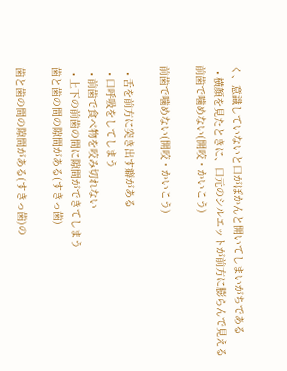く、意識していないと口がぽかんと開いてしまいがちである
  • 横顔を見たときに、口元のシルエットが前方に膨らんで見える
前歯で噛めない(開咬・かいこう)

前歯で噛めない(開咬・かいこう)

  • 舌を前方に突き出す癖がある
  • 口呼吸をしてしまう
  • 前歯で食べ物を咬み切れない
  • 上下の前歯の間に隙間ができてしまう
歯と歯の間の隙間がある(すきっ歯)

歯と歯の間の隙間がある(すきっ歯)の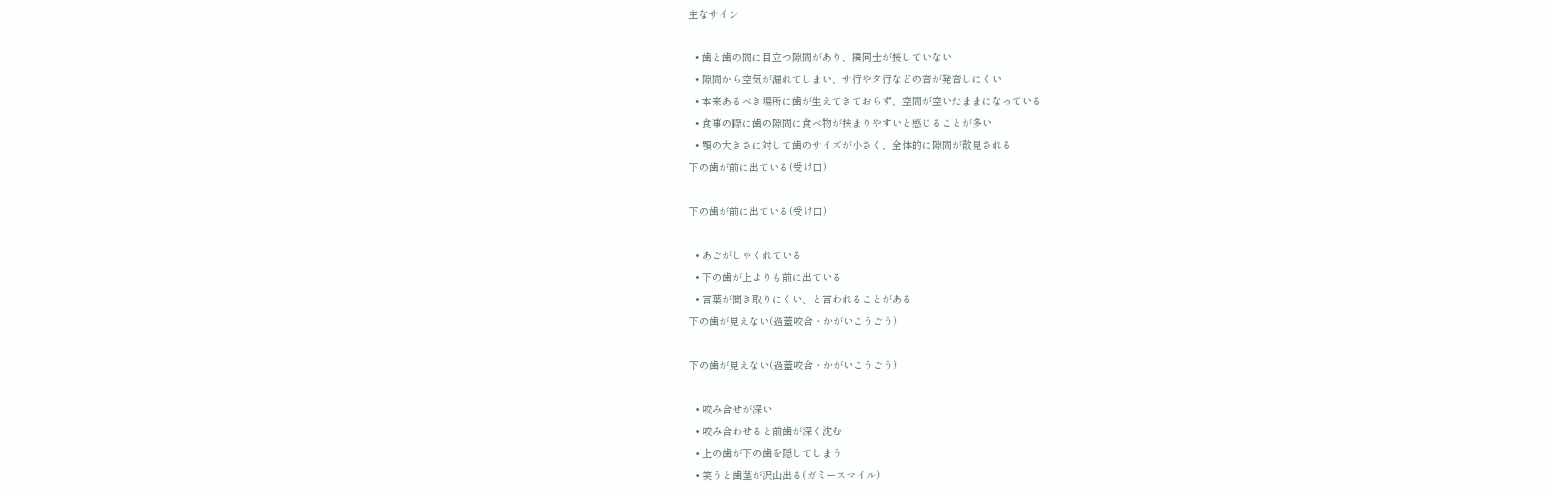主なサイン

  • 歯と歯の間に目立つ隙間があり、隣同士が接していない
  • 隙間から空気が漏れてしまい、サ行やタ行などの音が発音しにくい
  • 本来あるべき場所に歯が生えてきておらず、空間が空いたままになっている
  • 食事の際に歯の隙間に食べ物が挟まりやすいと感じることが多い
  • 顎の大きさに対して歯のサイズが小さく、全体的に隙間が散見される
下の歯が前に出ている(受け口)

下の歯が前に出ている(受け口)

  • あごがしゃくれている
  • 下の歯が上よりも前に出ている
  • 言葉が聞き取りにくい、と言われることがある
下の歯が見えない(過蓋咬合・かがいこうごう)

下の歯が見えない(過蓋咬合・かがいこうごう)

  • 咬み合せが深い
  • 咬み合わせると前歯が深く沈む
  • 上の歯が下の歯を隠してしまう
  • 笑うと歯茎が沢山出る(ガミースマイル)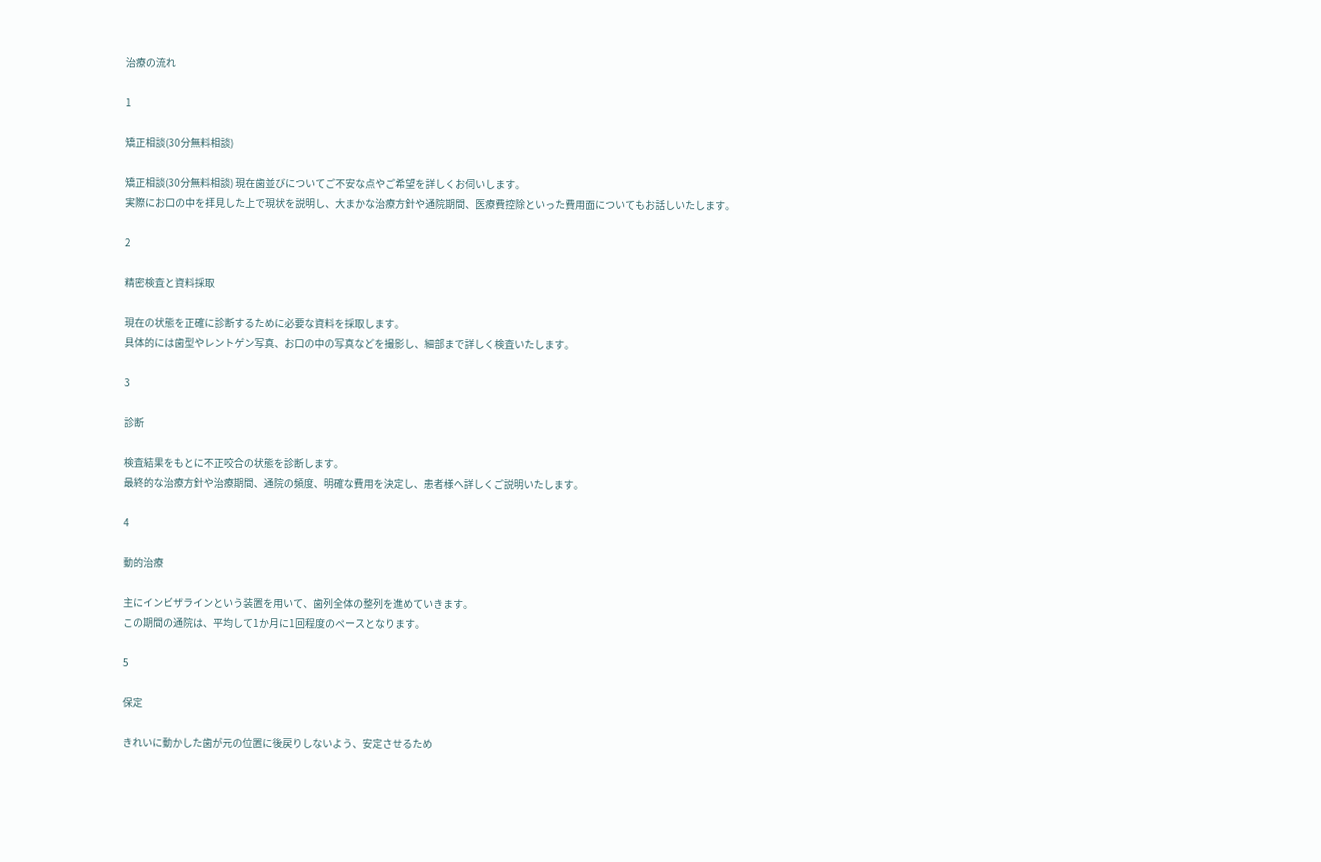治療の流れ

1

矯正相談(30分無料相談)

矯正相談(30分無料相談) 現在歯並びについてご不安な点やご希望を詳しくお伺いします。
実際にお口の中を拝見した上で現状を説明し、大まかな治療方針や通院期間、医療費控除といった費用面についてもお話しいたします。

2

精密検査と資料採取

現在の状態を正確に診断するために必要な資料を採取します。
具体的には歯型やレントゲン写真、お口の中の写真などを撮影し、細部まで詳しく検査いたします。

3

診断

検査結果をもとに不正咬合の状態を診断します。
最終的な治療方針や治療期間、通院の頻度、明確な費用を決定し、患者様へ詳しくご説明いたします。

4

動的治療

主にインビザラインという装置を用いて、歯列全体の整列を進めていきます。
この期間の通院は、平均して1か月に1回程度のペースとなります。

5

保定

きれいに動かした歯が元の位置に後戻りしないよう、安定させるため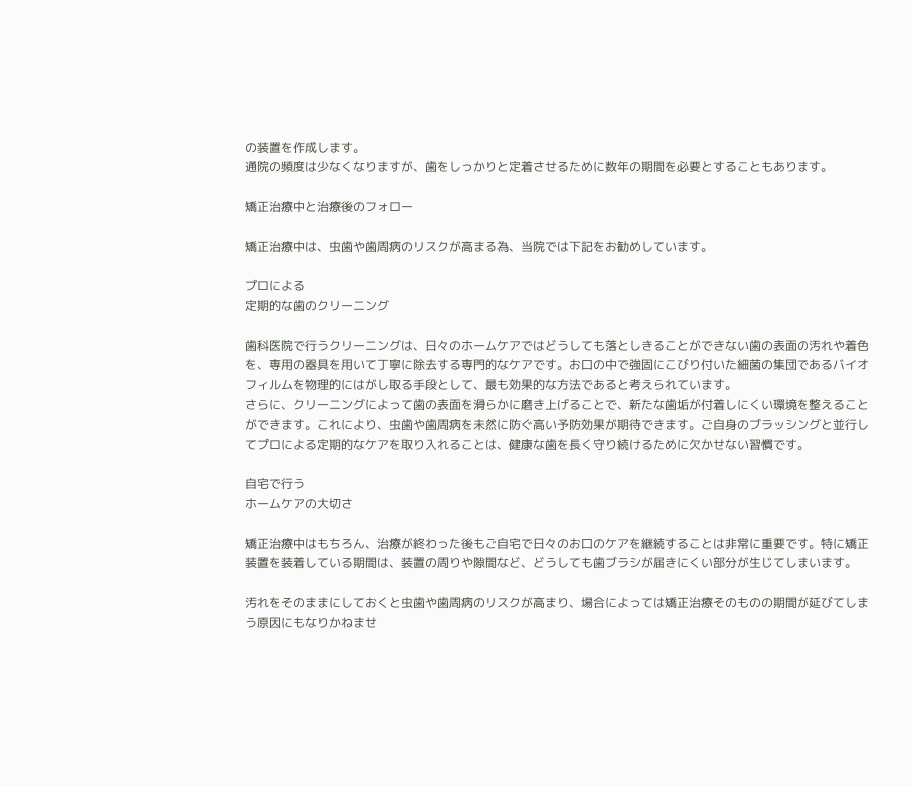の装置を作成します。
通院の頻度は少なくなりますが、歯をしっかりと定着させるために数年の期間を必要とすることもあります。

矯正治療中と治療後のフォロー

矯正治療中は、虫歯や歯周病のリスクが高まる為、当院では下記をお勧めしています。

プロによる
定期的な歯のクリーニング

歯科医院で行うクリーニングは、日々のホームケアではどうしても落としきることができない歯の表面の汚れや着色を、専用の器具を用いて丁寧に除去する専門的なケアです。お口の中で強固にこびり付いた細菌の集団であるバイオフィルムを物理的にはがし取る手段として、最も効果的な方法であると考えられています。
さらに、クリーニングによって歯の表面を滑らかに磨き上げることで、新たな歯垢が付着しにくい環境を整えることができます。これにより、虫歯や歯周病を未然に防ぐ高い予防効果が期待できます。ご自身のブラッシングと並行してプロによる定期的なケアを取り入れることは、健康な歯を長く守り続けるために欠かせない習慣です。

自宅で行う
ホームケアの大切さ

矯正治療中はもちろん、治療が終わった後もご自宅で日々のお口のケアを継続することは非常に重要です。特に矯正装置を装着している期間は、装置の周りや隙間など、どうしても歯ブラシが届きにくい部分が生じてしまいます。

汚れをそのままにしておくと虫歯や歯周病のリスクが高まり、場合によっては矯正治療そのものの期間が延びてしまう原因にもなりかねませ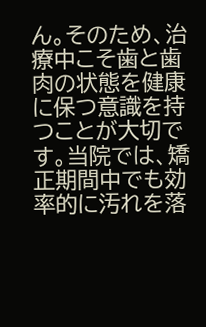ん。そのため、治療中こそ歯と歯肉の状態を健康に保つ意識を持つことが大切です。当院では、矯正期間中でも効率的に汚れを落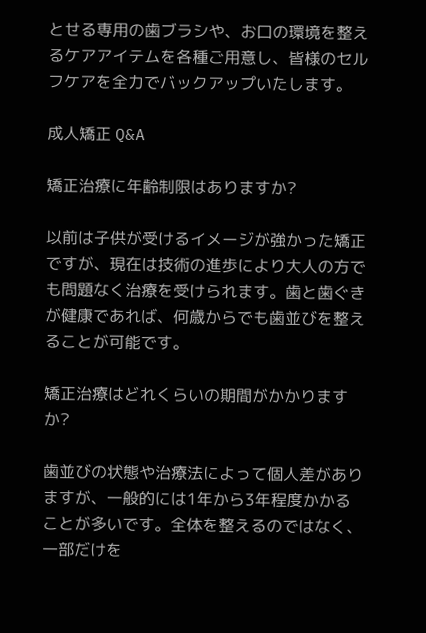とせる専用の歯ブラシや、お口の環境を整えるケアアイテムを各種ご用意し、皆様のセルフケアを全力でバックアップいたします。

成人矯正 Q&A

矯正治療に年齢制限はありますか?

以前は子供が受けるイメージが強かった矯正ですが、現在は技術の進歩により大人の方でも問題なく治療を受けられます。歯と歯ぐきが健康であれば、何歳からでも歯並びを整えることが可能です。

矯正治療はどれくらいの期間がかかりますか?

歯並びの状態や治療法によって個人差がありますが、一般的には1年から3年程度かかることが多いです。全体を整えるのではなく、一部だけを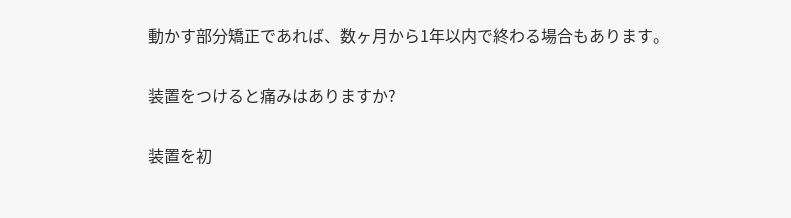動かす部分矯正であれば、数ヶ月から1年以内で終わる場合もあります。

装置をつけると痛みはありますか?

装置を初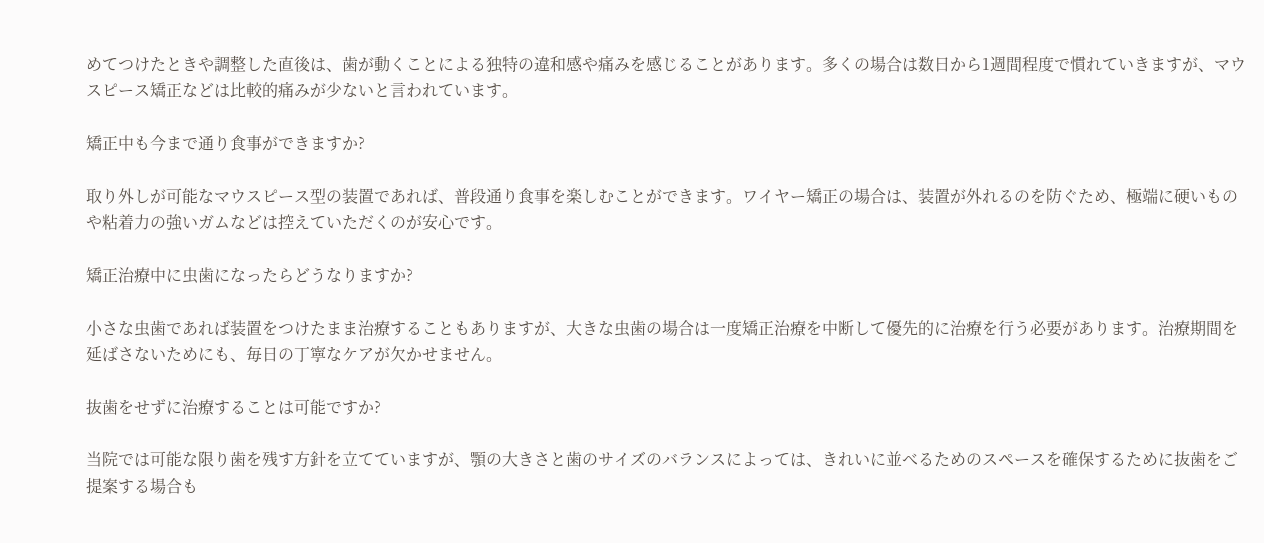めてつけたときや調整した直後は、歯が動くことによる独特の違和感や痛みを感じることがあります。多くの場合は数日から1週間程度で慣れていきますが、マウスピース矯正などは比較的痛みが少ないと言われています。

矯正中も今まで通り食事ができますか?

取り外しが可能なマウスピース型の装置であれば、普段通り食事を楽しむことができます。ワイヤー矯正の場合は、装置が外れるのを防ぐため、極端に硬いものや粘着力の強いガムなどは控えていただくのが安心です。

矯正治療中に虫歯になったらどうなりますか?

小さな虫歯であれば装置をつけたまま治療することもありますが、大きな虫歯の場合は一度矯正治療を中断して優先的に治療を行う必要があります。治療期間を延ばさないためにも、毎日の丁寧なケアが欠かせません。

抜歯をせずに治療することは可能ですか?

当院では可能な限り歯を残す方針を立てていますが、顎の大きさと歯のサイズのバランスによっては、きれいに並べるためのスペースを確保するために抜歯をご提案する場合も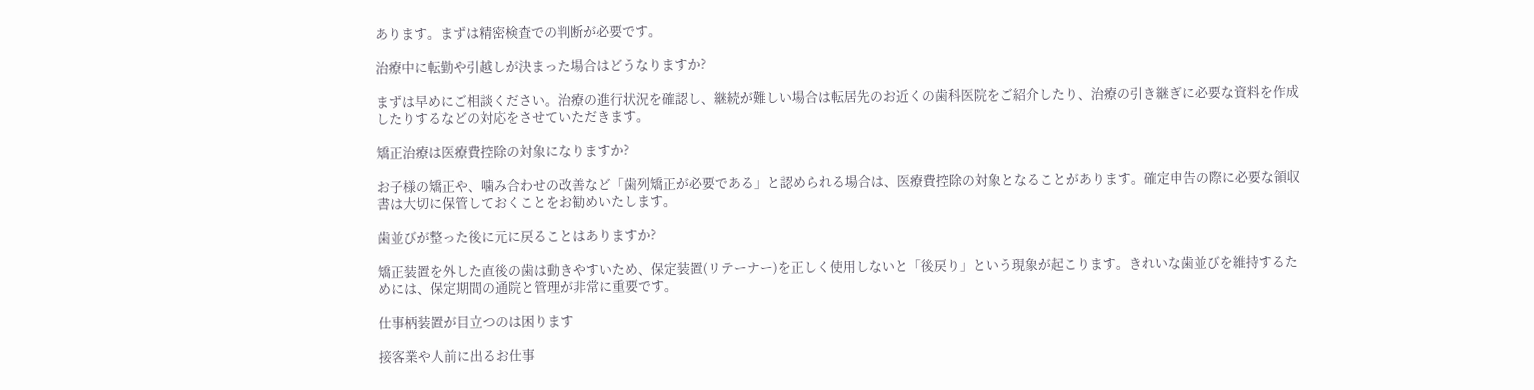あります。まずは精密検査での判断が必要です。

治療中に転勤や引越しが決まった場合はどうなりますか?

まずは早めにご相談ください。治療の進行状況を確認し、継続が難しい場合は転居先のお近くの歯科医院をご紹介したり、治療の引き継ぎに必要な資料を作成したりするなどの対応をさせていただきます。

矯正治療は医療費控除の対象になりますか?

お子様の矯正や、噛み合わせの改善など「歯列矯正が必要である」と認められる場合は、医療費控除の対象となることがあります。確定申告の際に必要な領収書は大切に保管しておくことをお勧めいたします。

歯並びが整った後に元に戻ることはありますか?

矯正装置を外した直後の歯は動きやすいため、保定装置(リテーナー)を正しく使用しないと「後戻り」という現象が起こります。きれいな歯並びを維持するためには、保定期間の通院と管理が非常に重要です。

仕事柄装置が目立つのは困ります

接客業や人前に出るお仕事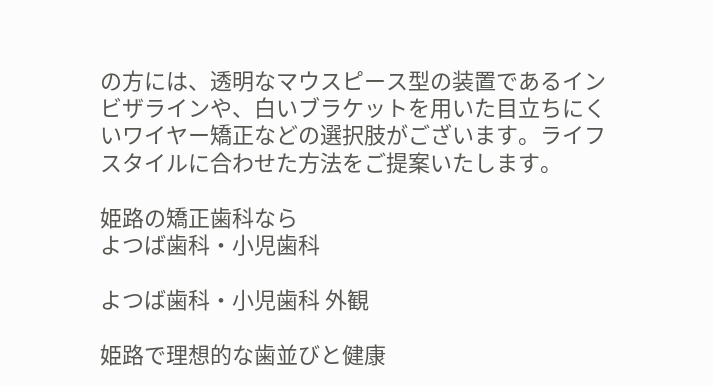の方には、透明なマウスピース型の装置であるインビザラインや、白いブラケットを用いた目立ちにくいワイヤー矯正などの選択肢がございます。ライフスタイルに合わせた方法をご提案いたします。

姫路の矯正歯科なら
よつば歯科・小児歯科

よつば歯科・小児歯科 外観

姫路で理想的な歯並びと健康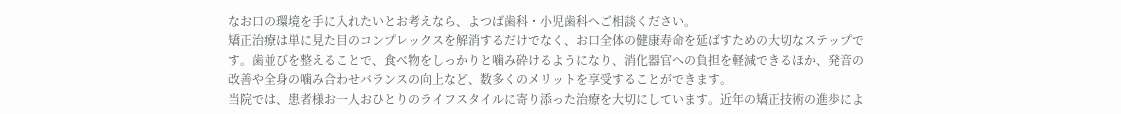なお口の環境を手に入れたいとお考えなら、よつば歯科・小児歯科へご相談ください。
矯正治療は単に見た目のコンプレックスを解消するだけでなく、お口全体の健康寿命を延ばすための大切なステップです。歯並びを整えることで、食べ物をしっかりと噛み砕けるようになり、消化器官への負担を軽減できるほか、発音の改善や全身の噛み合わせバランスの向上など、数多くのメリットを享受することができます。
当院では、患者様お一人おひとりのライフスタイルに寄り添った治療を大切にしています。近年の矯正技術の進歩によ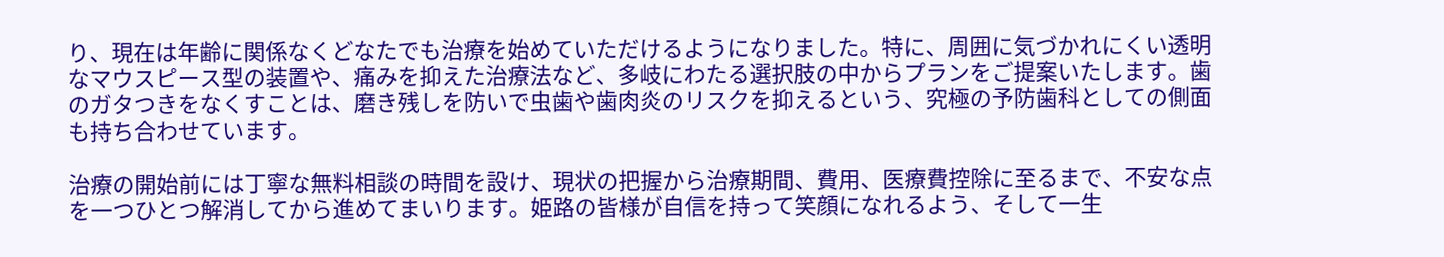り、現在は年齢に関係なくどなたでも治療を始めていただけるようになりました。特に、周囲に気づかれにくい透明なマウスピース型の装置や、痛みを抑えた治療法など、多岐にわたる選択肢の中からプランをご提案いたします。歯のガタつきをなくすことは、磨き残しを防いで虫歯や歯肉炎のリスクを抑えるという、究極の予防歯科としての側面も持ち合わせています。

治療の開始前には丁寧な無料相談の時間を設け、現状の把握から治療期間、費用、医療費控除に至るまで、不安な点を一つひとつ解消してから進めてまいります。姫路の皆様が自信を持って笑顔になれるよう、そして一生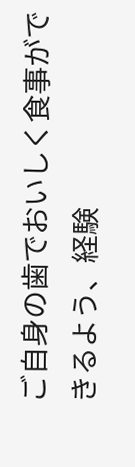ご自身の歯でおいしく食事ができるよう、経験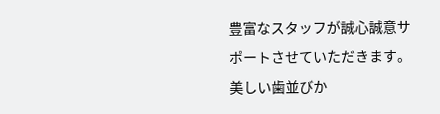豊富なスタッフが誠心誠意サポートさせていただきます。美しい歯並びか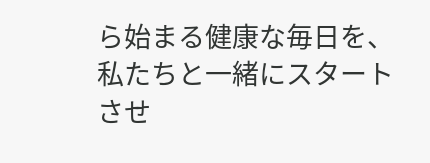ら始まる健康な毎日を、私たちと一緒にスタートさせ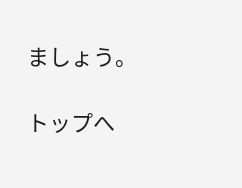ましょう。

トップへ